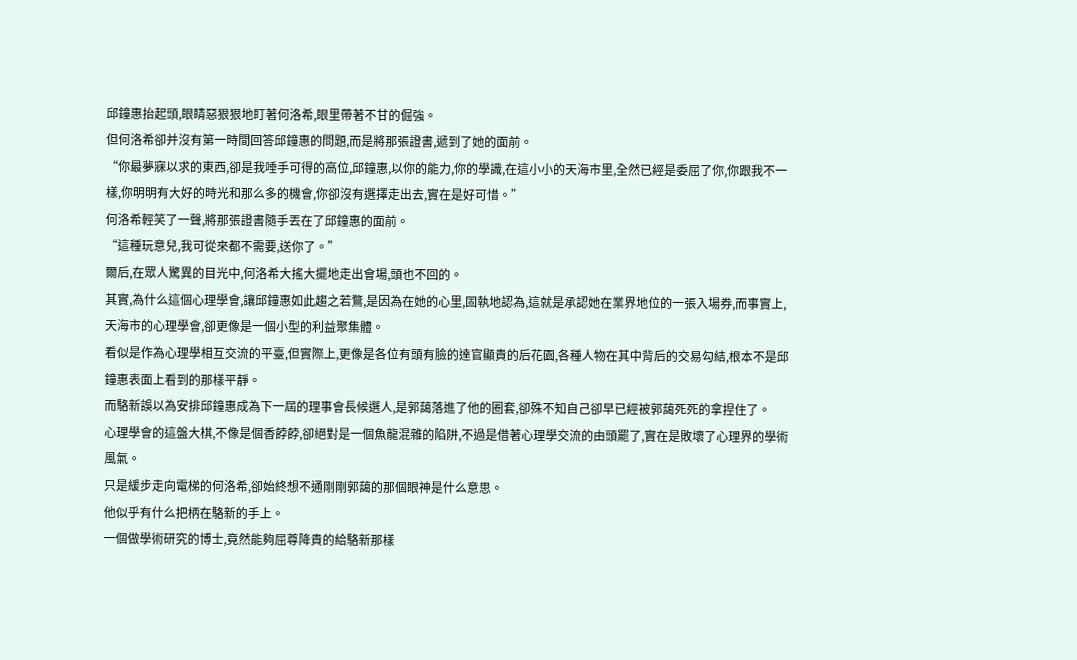邱鐘惠抬起頭,眼睛惡狠狠地盯著何洛希,眼里帶著不甘的倔強。
但何洛希卻并沒有第一時間回答邱鐘惠的問題,而是將那張證書,遞到了她的面前。
“你最夢寐以求的東西,卻是我唾手可得的高位,邱鐘惠,以你的能力,你的學識,在這小小的天海市里,全然已經是委屈了你,你跟我不一樣,你明明有大好的時光和那么多的機會,你卻沒有選擇走出去,實在是好可惜。”
何洛希輕笑了一聲,將那張證書隨手丟在了邱鐘惠的面前。
“這種玩意兒,我可從來都不需要,送你了。”
爾后,在眾人驚異的目光中,何洛希大搖大擺地走出會場,頭也不回的。
其實,為什么這個心理學會,讓邱鐘惠如此趨之若鶩,是因為在她的心里,固執地認為,這就是承認她在業界地位的一張入場券,而事實上,天海市的心理學會,卻更像是一個小型的利益聚集體。
看似是作為心理學相互交流的平臺,但實際上,更像是各位有頭有臉的達官顯貴的后花園,各種人物在其中背后的交易勾結,根本不是邱鐘惠表面上看到的那樣平靜。
而駱新誤以為安排邱鐘惠成為下一屆的理事會長候選人,是郭藹落進了他的圈套,卻殊不知自己卻早已經被郭藹死死的拿捏住了。
心理學會的這盤大棋,不像是個香餑餑,卻絕對是一個魚龍混雜的陷阱,不過是借著心理學交流的由頭罷了,實在是敗壞了心理界的學術風氣。
只是緩步走向電梯的何洛希,卻始終想不通剛剛郭藹的那個眼神是什么意思。
他似乎有什么把柄在駱新的手上。
一個做學術研究的博士,竟然能夠屈尊降貴的給駱新那樣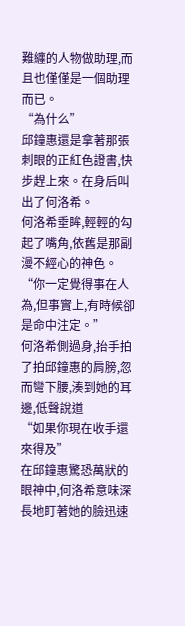難纏的人物做助理,而且也僅僅是一個助理而已。
“為什么”
邱鐘惠還是拿著那張刺眼的正紅色證書,快步趕上來。在身后叫出了何洛希。
何洛希垂眸,輕輕的勾起了嘴角,依舊是那副漫不經心的神色。
“你一定覺得事在人為,但事實上,有時候卻是命中注定。”
何洛希側過身,抬手拍了拍邱鐘惠的肩膀,忽而彎下腰,湊到她的耳邊,低聲說道
“如果你現在收手還來得及”
在邱鐘惠驚恐萬狀的眼神中,何洛希意味深長地盯著她的臉迅速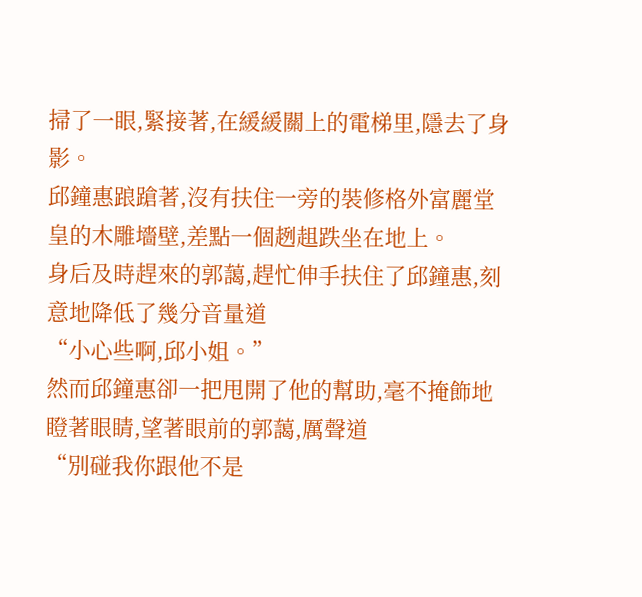掃了一眼,緊接著,在緩緩關上的電梯里,隱去了身影。
邱鐘惠踉蹌著,沒有扶住一旁的裝修格外富麗堂皇的木雕墻壁,差點一個趔趄跌坐在地上。
身后及時趕來的郭藹,趕忙伸手扶住了邱鐘惠,刻意地降低了幾分音量道
“小心些啊,邱小姐。”
然而邱鐘惠卻一把甩開了他的幫助,毫不掩飾地瞪著眼睛,望著眼前的郭藹,厲聲道
“別碰我你跟他不是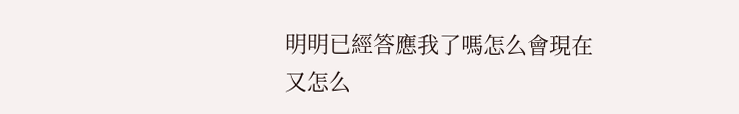明明已經答應我了嗎怎么會現在又怎么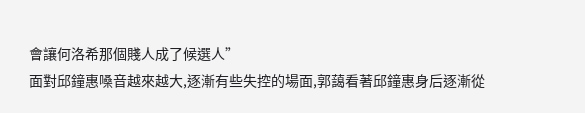會讓何洛希那個賤人成了候選人”
面對邱鐘惠嗓音越來越大,逐漸有些失控的場面,郭藹看著邱鐘惠身后逐漸從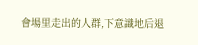會場里走出的人群,下意識地后退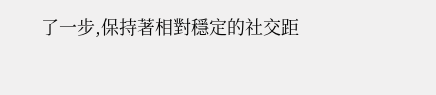了一步,保持著相對穩定的社交距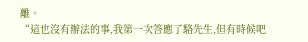離。
“這也沒有辦法的事,我第一次答應了駱先生,但有時候吧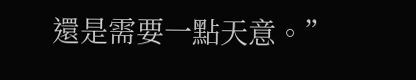還是需要一點天意。”